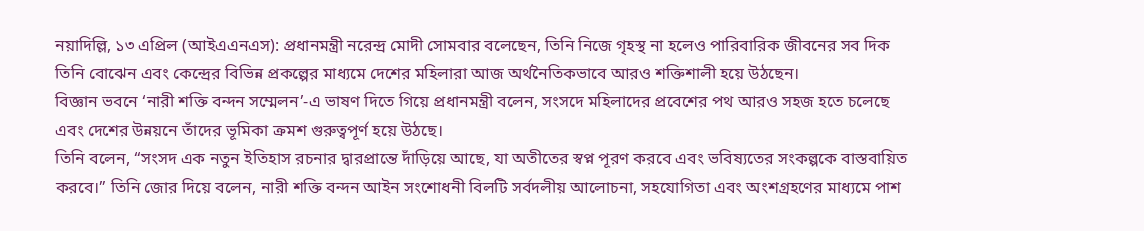নয়াদিল্লি, ১৩ এপ্রিল (আইএএনএস): প্রধানমন্ত্রী নরেন্দ্র মোদী সোমবার বলেছেন, তিনি নিজে গৃহস্থ না হলেও পারিবারিক জীবনের সব দিক তিনি বোঝেন এবং কেন্দ্রের বিভিন্ন প্রকল্পের মাধ্যমে দেশের মহিলারা আজ অর্থনৈতিকভাবে আরও শক্তিশালী হয়ে উঠছেন।
বিজ্ঞান ভবনে ‘নারী শক্তি বন্দন সম্মেলন’-এ ভাষণ দিতে গিয়ে প্রধানমন্ত্রী বলেন, সংসদে মহিলাদের প্রবেশের পথ আরও সহজ হতে চলেছে এবং দেশের উন্নয়নে তাঁদের ভূমিকা ক্রমশ গুরুত্বপূর্ণ হয়ে উঠছে।
তিনি বলেন, “সংসদ এক নতুন ইতিহাস রচনার দ্বারপ্রান্তে দাঁড়িয়ে আছে, যা অতীতের স্বপ্ন পূরণ করবে এবং ভবিষ্যতের সংকল্পকে বাস্তবায়িত করবে।” তিনি জোর দিয়ে বলেন, নারী শক্তি বন্দন আইন সংশোধনী বিলটি সর্বদলীয় আলোচনা, সহযোগিতা এবং অংশগ্রহণের মাধ্যমে পাশ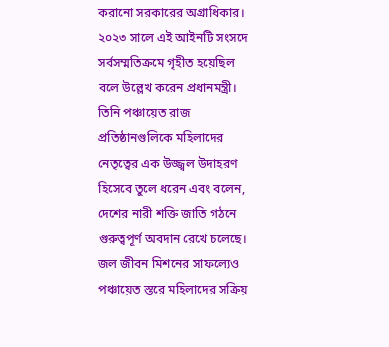করানো সরকারের অগ্রাধিকার।
২০২৩ সালে এই আইনটি সংসদে সর্বসম্মতিক্রমে গৃহীত হয়েছিল বলে উল্লেখ করেন প্রধানমন্ত্রী। তিনি পঞ্চায়েত রাজ প্রতিষ্ঠানগুলিকে মহিলাদের নেতৃত্বের এক উজ্জ্বল উদাহরণ হিসেবে তুলে ধরেন এবং বলেন, দেশের নারী শক্তি জাতি গঠনে গুরুত্বপূর্ণ অবদান রেখে চলেছে।
জল জীবন মিশনের সাফল্যেও পঞ্চায়েত স্তরে মহিলাদের সক্রিয়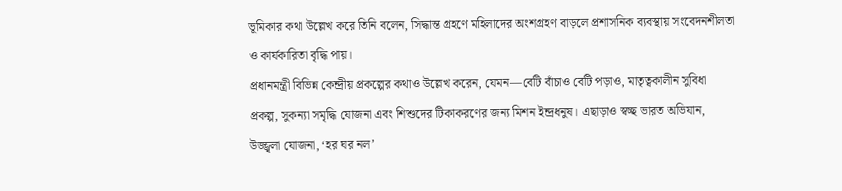ভূমিকার কথা উল্লেখ করে তিনি বলেন, সিদ্ধান্ত গ্রহণে মহিলাদের অংশগ্রহণ বাড়লে প্রশাসনিক ব্যবস্থায় সংবেদনশীলতা ও কার্যকারিতা বৃদ্ধি পায়।
প্রধানমন্ত্রী বিভিন্ন কেন্দ্রীয় প্রকল্পের কথাও উল্লেখ করেন, যেমন—বেটি বাঁচাও বেটি পড়াও, মাতৃত্বকালীন সুবিধা প্রকল্প, সুকন্যা সমৃদ্ধি যোজনা এবং শিশুদের টিকাকরণের জন্য মিশন ইন্দ্রধনুষ। এছাড়াও স্বচ্ছ ভারত অভিযান, উজ্জ্বলা যোজনা, ‘হর ঘর নল’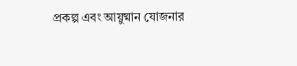প্রকল্প এবং আয়ুষ্মান যোজনার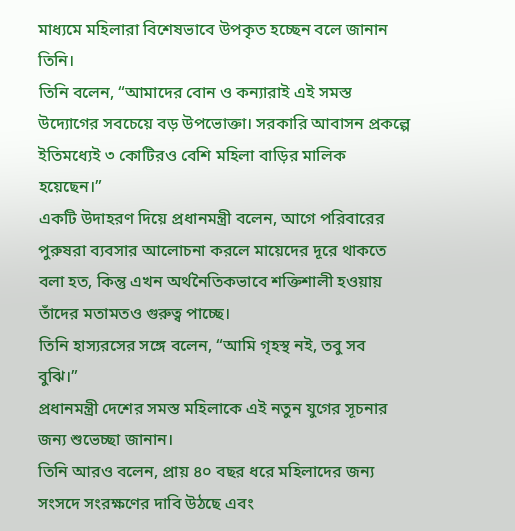মাধ্যমে মহিলারা বিশেষভাবে উপকৃত হচ্ছেন বলে জানান তিনি।
তিনি বলেন, “আমাদের বোন ও কন্যারাই এই সমস্ত উদ্যোগের সবচেয়ে বড় উপভোক্তা। সরকারি আবাসন প্রকল্পে ইতিমধ্যেই ৩ কোটিরও বেশি মহিলা বাড়ির মালিক হয়েছেন।”
একটি উদাহরণ দিয়ে প্রধানমন্ত্রী বলেন, আগে পরিবারের পুরুষরা ব্যবসার আলোচনা করলে মায়েদের দূরে থাকতে বলা হত, কিন্তু এখন অর্থনৈতিকভাবে শক্তিশালী হওয়ায় তাঁদের মতামতও গুরুত্ব পাচ্ছে।
তিনি হাস্যরসের সঙ্গে বলেন, “আমি গৃহস্থ নই, তবু সব বুঝি।”
প্রধানমন্ত্রী দেশের সমস্ত মহিলাকে এই নতুন যুগের সূচনার জন্য শুভেচ্ছা জানান।
তিনি আরও বলেন, প্রায় ৪০ বছর ধরে মহিলাদের জন্য সংসদে সংরক্ষণের দাবি উঠছে এবং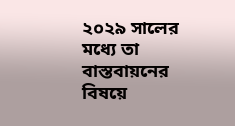২০২৯ সালের মধ্যে তা বাস্তবায়নের বিষয়ে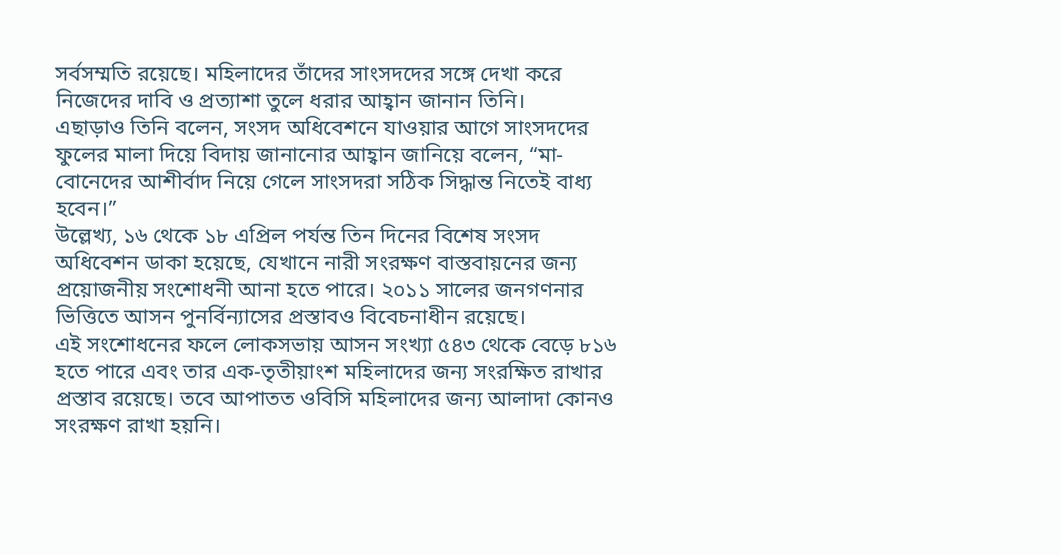সর্বসম্মতি রয়েছে। মহিলাদের তাঁদের সাংসদদের সঙ্গে দেখা করে নিজেদের দাবি ও প্রত্যাশা তুলে ধরার আহ্বান জানান তিনি।
এছাড়াও তিনি বলেন, সংসদ অধিবেশনে যাওয়ার আগে সাংসদদের ফুলের মালা দিয়ে বিদায় জানানোর আহ্বান জানিয়ে বলেন, “মা-বোনেদের আশীর্বাদ নিয়ে গেলে সাংসদরা সঠিক সিদ্ধান্ত নিতেই বাধ্য হবেন।”
উল্লেখ্য, ১৬ থেকে ১৮ এপ্রিল পর্যন্ত তিন দিনের বিশেষ সংসদ অধিবেশন ডাকা হয়েছে, যেখানে নারী সংরক্ষণ বাস্তবায়নের জন্য প্রয়োজনীয় সংশোধনী আনা হতে পারে। ২০১১ সালের জনগণনার ভিত্তিতে আসন পুনর্বিন্যাসের প্রস্তাবও বিবেচনাধীন রয়েছে।
এই সংশোধনের ফলে লোকসভায় আসন সংখ্যা ৫৪৩ থেকে বেড়ে ৮১৬ হতে পারে এবং তার এক-তৃতীয়াংশ মহিলাদের জন্য সংরক্ষিত রাখার প্রস্তাব রয়েছে। তবে আপাতত ওবিসি মহিলাদের জন্য আলাদা কোনও সংরক্ষণ রাখা হয়নি।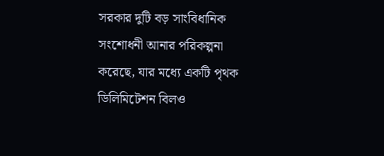সরকার দুটি বড় সাংবিধানিক সংশোধনী আনার পরিকল্পনা করেছে, যার মধ্যে একটি পৃথক ডিলিমিটেশন বিলও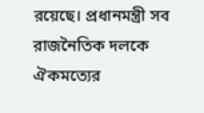রয়েছে। প্রধানমন্ত্রী সব রাজনৈতিক দলকে ঐকমত্যের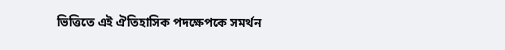ভিত্তিতে এই ঐতিহাসিক পদক্ষেপকে সমর্থন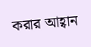করার আহ্বান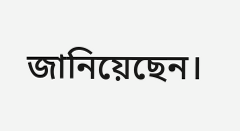জানিয়েছেন।